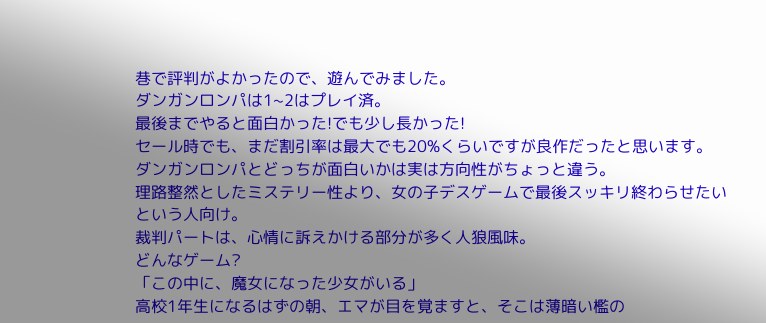巷で評判がよかったので、遊んでみました。
ダンガンロンパは1~2はプレイ済。
最後までやると面白かった!でも少し長かった!
セール時でも、まだ割引率は最大でも20%くらいですが良作だったと思います。
ダンガンロンパとどっちが面白いかは実は方向性がちょっと違う。
理路整然としたミステリー性より、女の子デスゲームで最後スッキリ終わらせたいという人向け。
裁判パートは、心情に訴えかける部分が多く人狼風味。
どんなゲーム?
「この中に、魔女になった少女がいる」
高校1年生になるはずの朝、エマが目を覚ますと、そこは薄暗い檻の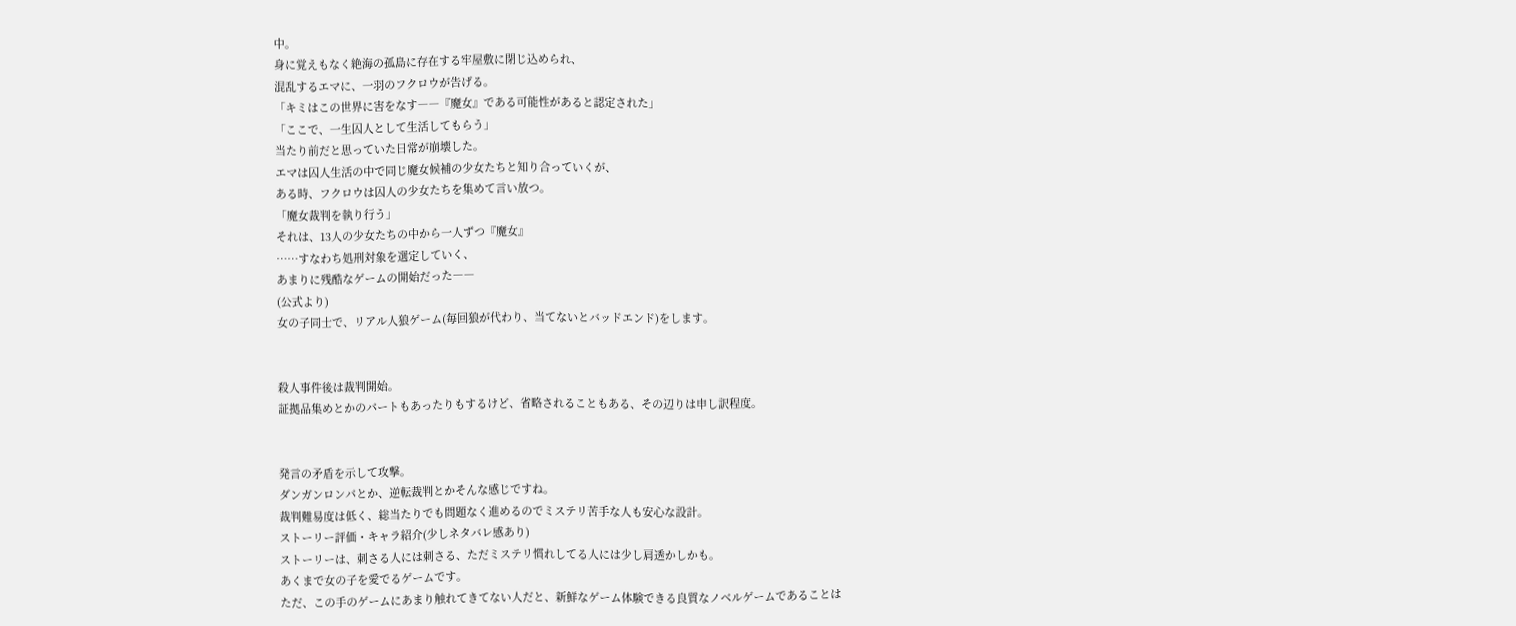中。
身に覚えもなく絶海の孤島に存在する牢屋敷に閉じ込められ、
混乱するエマに、一羽のフクロウが告げる。
「キミはこの世界に害をなす――『魔女』である可能性があると認定された」
「ここで、一生囚人として生活してもらう」
当たり前だと思っていた日常が崩壊した。
エマは囚人生活の中で同じ魔女候補の少女たちと知り合っていくが、
ある時、フクロウは囚人の少女たちを集めて言い放つ。
「魔女裁判を執り行う」
それは、13人の少女たちの中から一人ずつ『魔女』
……すなわち処刑対象を選定していく、
あまりに残酷なゲームの開始だった――
(公式より)
女の子同士で、リアル人狼ゲーム(毎回狼が代わり、当てないとバッドエンド)をします。


殺人事件後は裁判開始。
証拠品集めとかのパートもあったりもするけど、省略されることもある、その辺りは申し訳程度。


発言の矛盾を示して攻撃。
ダンガンロンパとか、逆転裁判とかそんな感じですね。
裁判難易度は低く、総当たりでも問題なく進めるのでミステリ苦手な人も安心な設計。
ストーリー評価・キャラ紹介(少しネタバレ感あり)
ストーリーは、刺さる人には刺さる、ただミステリ慣れしてる人には少し肩透かしかも。
あくまで女の子を愛でるゲームです。
ただ、この手のゲームにあまり触れてきてない人だと、新鮮なゲーム体験できる良質なノベルゲームであることは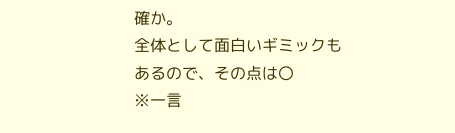確か。
全体として面白いギミックもあるので、その点は〇
※一言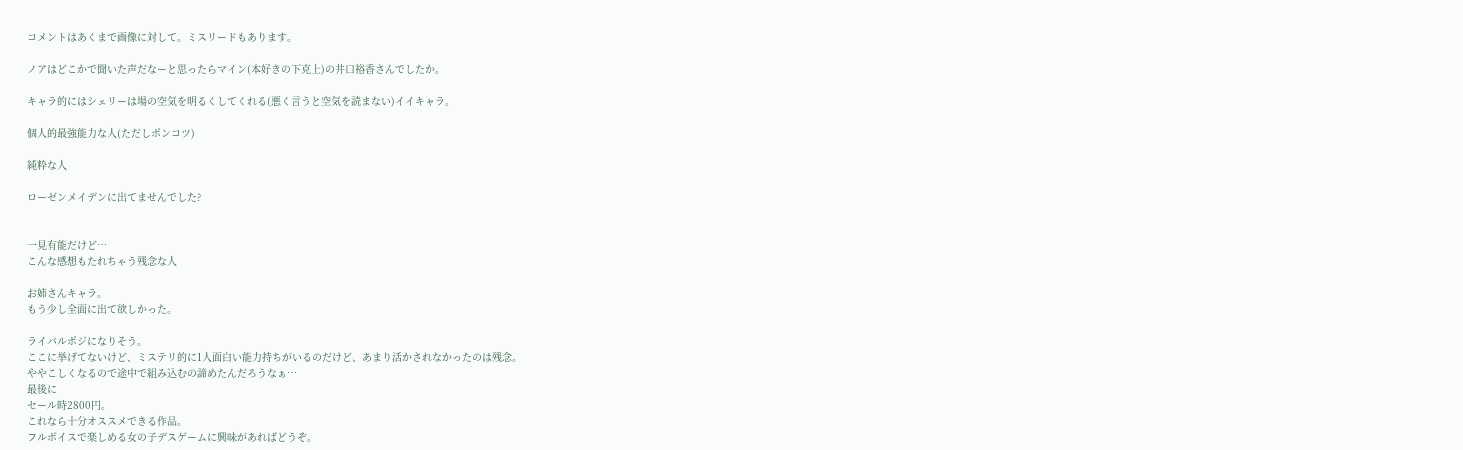コメントはあくまで画像に対して。ミスリードもあります。

ノアはどこかで聞いた声だなーと思ったらマイン(本好きの下克上)の井口裕香さんでしたか。

キャラ的にはシェリーは場の空気を明るくしてくれる(悪く言うと空気を読まない)イイキャラ。

個人的最強能力な人(ただしポンコツ)

純粋な人

ローゼンメイデンに出てませんでした?


一見有能だけど…
こんな感想もたれちゃう残念な人

お姉さんキャラ。
もう少し全面に出て欲しかった。

ライバルポジになりそう。
ここに挙げてないけど、ミステリ的に1人面白い能力持ちがいるのだけど、あまり活かされなかったのは残念。
ややこしくなるので途中で組み込むの諦めたんだろうなぁ…
最後に
セール時2800円。
これなら十分オススメできる作品。
フルボイスで楽しめる女の子デスゲームに興味があればどうぞ。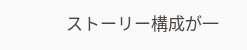ストーリー構成が一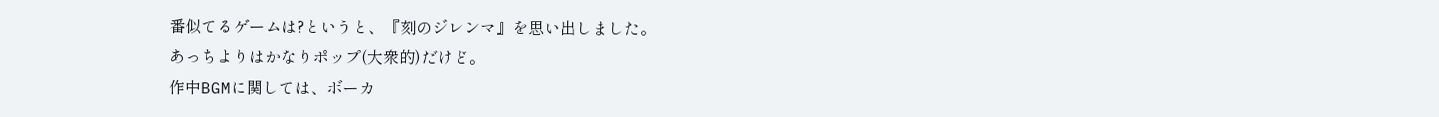番似てるゲームは?というと、『刻のジレンマ』を思い出しました。
あっちよりはかなりポップ(大衆的)だけど。
作中BGMに関しては、ボーカ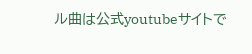ル曲は公式youtubeサイトで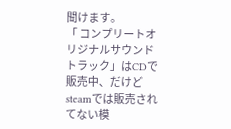聞けます。
「 コンプリートオリジナルサウンドトラック」はCDで販売中、だけどsteamでは販売されてない模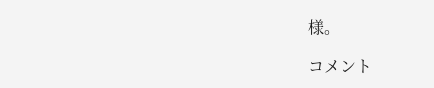様。

コメント